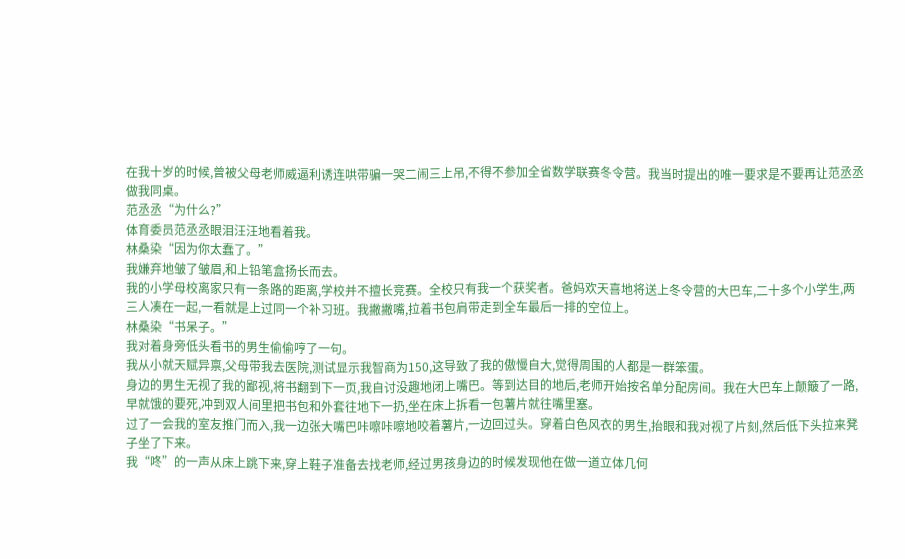在我十岁的时候,曾被父母老师威逼利诱连哄带骗一哭二闹三上吊,不得不参加全省数学联赛冬令营。我当时提出的唯一要求是不要再让范丞丞做我同桌。
范丞丞“为什么?”
体育委员范丞丞眼泪汪汪地看着我。
林桑染“因为你太蠢了。”
我嫌弃地皱了皱眉,和上铅笔盒扬长而去。
我的小学母校离家只有一条路的距离,学校并不擅长竞赛。全校只有我一个获奖者。爸妈欢天喜地将送上冬令营的大巴车,二十多个小学生,两三人凑在一起,一看就是上过同一个补习班。我撇撇嘴,拉着书包肩带走到全车最后一排的空位上。
林桑染“书呆子。”
我对着身旁低头看书的男生偷偷哼了一句。
我从小就天赋异禀,父母带我去医院,测试显示我智商为150,这导致了我的傲慢自大,觉得周围的人都是一群笨蛋。
身边的男生无视了我的鄙视,将书翻到下一页,我自讨没趣地闭上嘴巴。等到达目的地后,老师开始按名单分配房间。我在大巴车上颠簸了一路,早就饿的要死,冲到双人间里把书包和外套往地下一扔,坐在床上拆看一包薯片就往嘴里塞。
过了一会我的室友推门而入,我一边张大嘴巴咔嚓咔嚓地咬着薯片,一边回过头。穿着白色风衣的男生,抬眼和我对视了片刻,然后低下头拉来凳子坐了下来。
我“咚”的一声从床上跳下来,穿上鞋子准备去找老师,经过男孩身边的时候发现他在做一道立体几何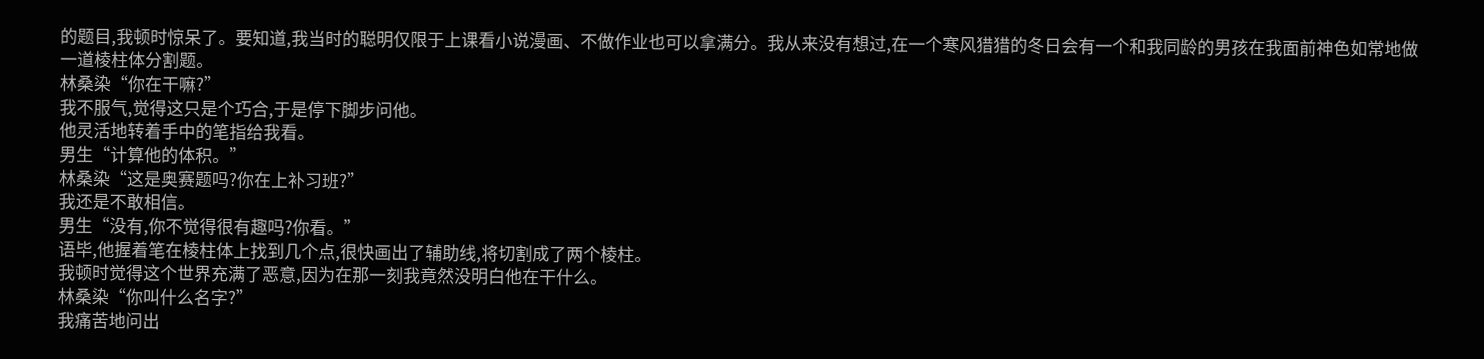的题目,我顿时惊呆了。要知道,我当时的聪明仅限于上课看小说漫画、不做作业也可以拿满分。我从来没有想过,在一个寒风猎猎的冬日会有一个和我同龄的男孩在我面前神色如常地做一道棱柱体分割题。
林桑染“你在干嘛?”
我不服气,觉得这只是个巧合,于是停下脚步问他。
他灵活地转着手中的笔指给我看。
男生“计算他的体积。”
林桑染“这是奥赛题吗?你在上补习班?”
我还是不敢相信。
男生“没有,你不觉得很有趣吗?你看。”
语毕,他握着笔在棱柱体上找到几个点,很快画出了辅助线,将切割成了两个棱柱。
我顿时觉得这个世界充满了恶意,因为在那一刻我竟然没明白他在干什么。
林桑染“你叫什么名字?”
我痛苦地问出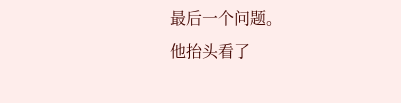最后一个问题。
他抬头看了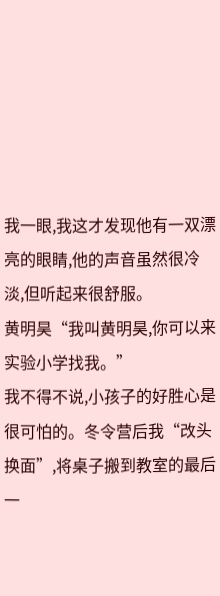我一眼,我这才发现他有一双漂亮的眼睛,他的声音虽然很冷淡,但听起来很舒服。
黄明昊“我叫黄明昊,你可以来实验小学找我。”
我不得不说,小孩子的好胜心是很可怕的。冬令营后我“改头换面”,将桌子搬到教室的最后一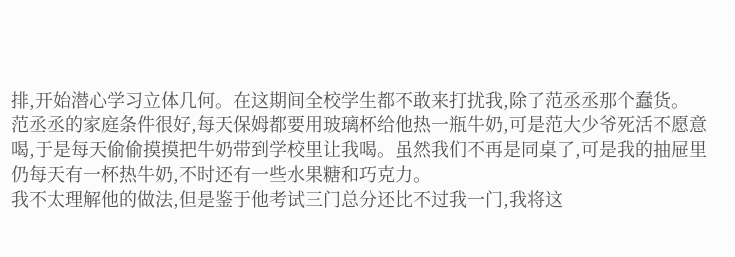排,开始潜心学习立体几何。在这期间全校学生都不敢来打扰我,除了范丞丞那个蠢货。
范丞丞的家庭条件很好,每天保姆都要用玻璃杯给他热一瓶牛奶,可是范大少爷死活不愿意喝,于是每天偷偷摸摸把牛奶带到学校里让我喝。虽然我们不再是同桌了,可是我的抽屉里仍每天有一杯热牛奶,不时还有一些水果糖和巧克力。
我不太理解他的做法,但是鉴于他考试三门总分还比不过我一门,我将这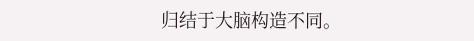归结于大脑构造不同。